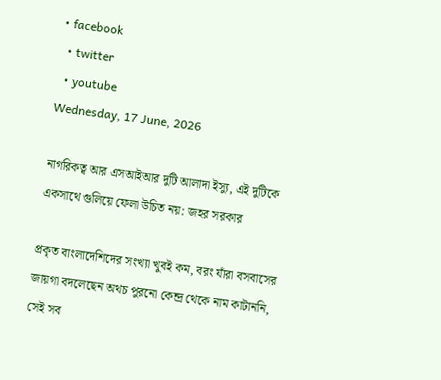• facebook
  • twitter
  • youtube
Wednesday, 17 June, 2026

নাগরিকত্ব আর এসআইআর দুটি আলাদা ইস্যু, এই দুটিকে একসাথে গুলিয়ে ফেলা উচিত নয়: জহর সরকার

প্রকৃত বাংলাদেশিদের সংখ্যা খুবই কম, বরং যাঁরা বসবাসের জায়গা বদলেছেন অথচ পুরনো কেন্দ্র থেকে নাম কাটাননি, সেই সব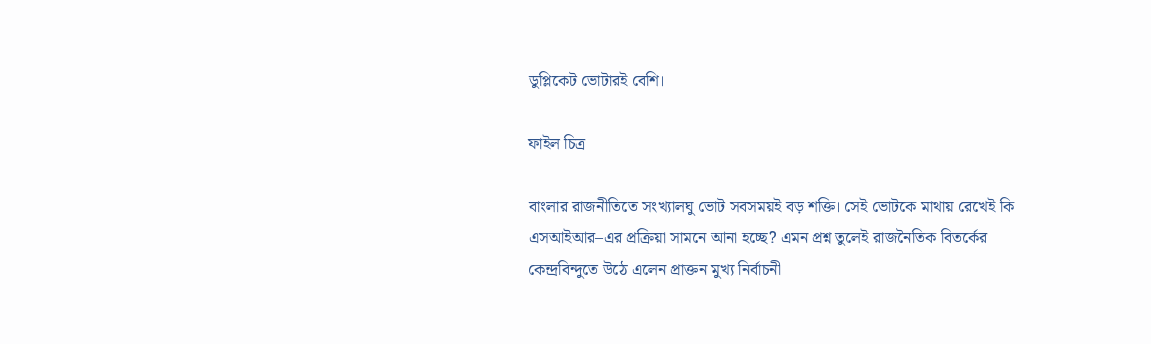ডুপ্লিকেট ভোটারই বেশি।

ফাইল চিত্র

বাংলার রাজনীতিতে সংখ্যালঘু ভোট সবসময়ই বড় শক্তি। সেই ভোটকে মাথায় রেখেই কি এসআইআর–এর প্রক্রিয়া সামনে আনা হচ্ছে? এমন প্রশ্ন তুলেই রাজনৈতিক বিতর্কের কেন্দ্রবিন্দুতে উঠে এলেন প্রাক্তন মুখ্য নির্বাচনী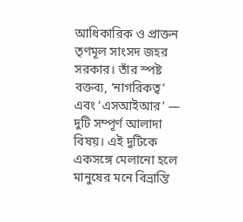আধিকারিক ও প্রাক্তন তৃণমূল সাংসদ জহর সরকার। তাঁর স্পষ্ট বক্তব্য, ‘নাগরিকত্ব’ এবং ‘এসআইআর’ — দুটি সম্পূর্ণ আলাদা বিষয়। এই দুটিকে একসঙ্গে মেলানো হলে মানুষের মনে বিভ্রান্তি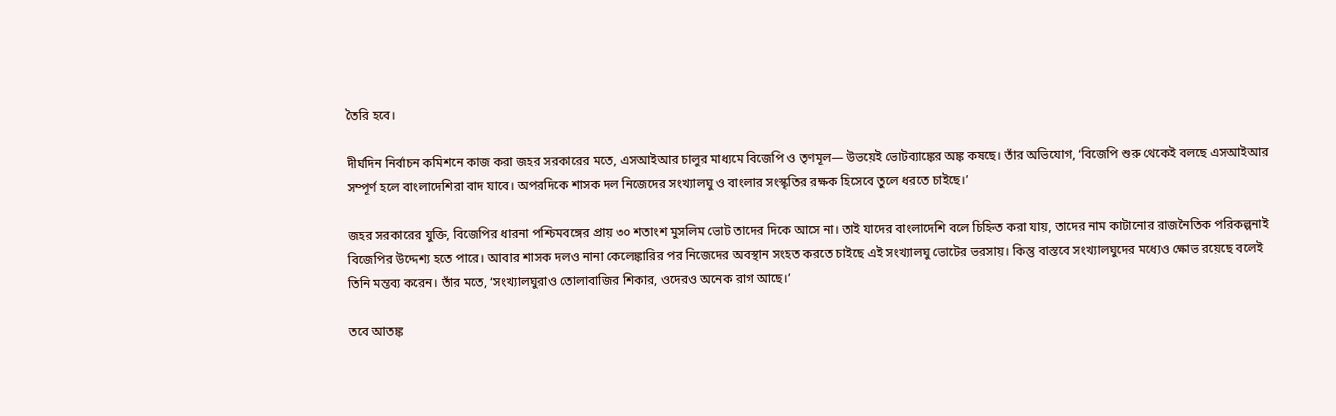তৈরি হবে।

দীর্ঘদিন নির্বাচন কমিশনে কাজ করা জহর সরকারের মতে, এসআইআর চালুর মাধ্যমে বিজেপি ও তৃণমূল— উভয়েই ভোটব্যাঙ্কের অঙ্ক কষছে। তাঁর অভিযোগ, ‘বিজেপি শুরু থেকেই বলছে এসআইআর সম্পূর্ণ হলে বাংলাদেশিরা বাদ যাবে। অপরদিকে শাসক দল নিজেদের সংখ্যালঘু ও বাংলার সংস্কৃতির রক্ষক হিসেবে তুলে ধরতে চাইছে।’

জহর সরকারের যুক্তি, বিজেপির ধারনা পশ্চিমবঙ্গের প্রায় ৩০ শতাংশ মুসলিম ভোট তাদের দিকে আসে না। তাই যাদের বাংলাদেশি বলে চিহ্নিত করা যায়, তাদের নাম কাটানোর রাজনৈতিক পরিকল্পনাই বিজেপির উদ্দেশ্য হতে পারে। আবার শাসক দলও নানা কেলেঙ্কারির পর নিজেদের অবস্থান সংহত করতে চাইছে এই সংখ্যালঘু ভোটের ভরসায়। কিন্তু বাস্তবে সংখ্যালঘুদের মধ্যেও ক্ষোভ রয়েছে বলেই তিনি মন্তব্য করেন। তাঁর মতে, ‘সংখ্যালঘুরাও তোলাবাজির শিকার, ওদেরও অনেক রাগ আছে।’

তবে আতঙ্ক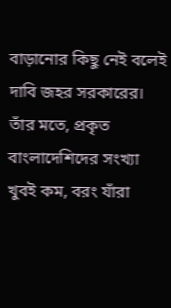বাড়ানোর কিছু নেই বলেই দাবি জহর সরকারের। তাঁর মতে, প্রকৃত বাংলাদেশিদের সংখ্যা খুবই কম, বরং যাঁরা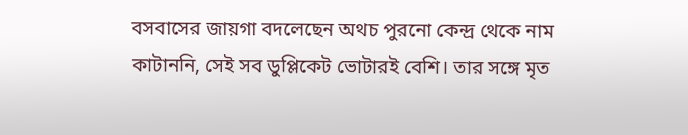বসবাসের জায়গা বদলেছেন অথচ পুরনো কেন্দ্র থেকে নাম কাটাননি, সেই সব ডুপ্লিকেট ভোটারই বেশি। তার সঙ্গে মৃত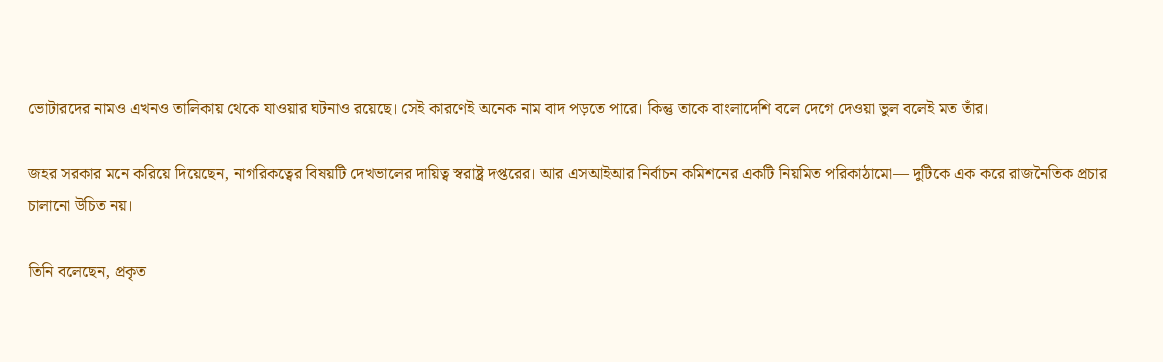ভোটারদের নামও এখনও তালিকায় থেকে যাওয়ার ঘটনাও রয়েছে। সেই কারণেই অনেক নাম বাদ পড়তে পারে। কিন্তু তাকে বাংলাদেশি বলে দেগে দেওয়া ভুল বলেই মত তাঁর।

জহর সরকার মনে করিয়ে দিয়েছেন, নাগরিকত্বের বিষয়টি দেখভালের দায়িত্ব স্বরাষ্ট্র দপ্তরের। আর এসআইআর নির্বাচন কমিশনের একটি নিয়মিত পরিকাঠামো— দুটিকে এক করে রাজনৈতিক প্রচার চালানো উচিত নয়।

তিনি বলেছেন, প্রকৃত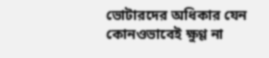ভোটারদের অধিকার যেন কোনওভাবেই ক্ষুণ্ণ না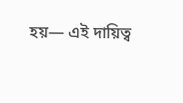হয়— এই দায়িত্ব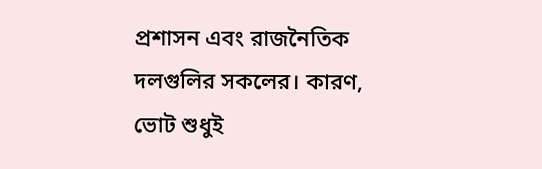প্রশাসন এবং রাজনৈতিক দলগুলির সকলের। কারণ, ভোট শুধুই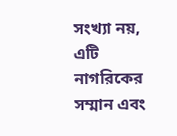সংখ্যা নয়, এটি নাগরিকের সম্মান এবং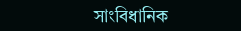সাংবিধানিক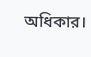অধিকার।